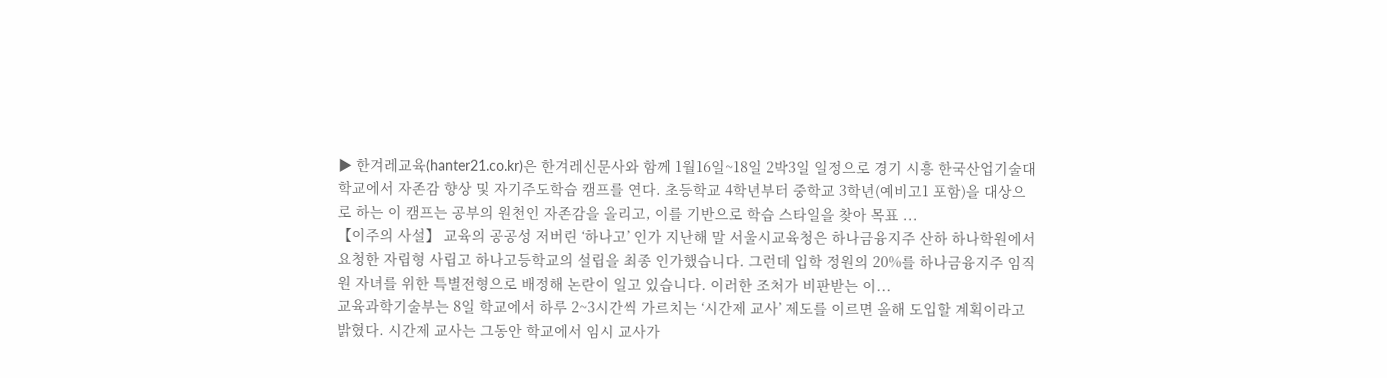▶ 한겨레교육(hanter21.co.kr)은 한겨레신문사와 함께 1월16일~18일 2박3일 일정으로 경기 시흥 한국산업기술대학교에서 자존감 향상 및 자기주도학습 캠프를 연다. 초등학교 4학년부터 중학교 3학년(예비고1 포함)을 대상으로 하는 이 캠프는 공부의 원천인 자존감을 올리고, 이를 기반으로 학습 스타일을 찾아 목표 ...
【이주의 사설】 교육의 공공성 저버린 ‘하나고’ 인가 지난해 말 서울시교육청은 하나금융지주 산하 하나학원에서 요청한 자립형 사립고 하나고등학교의 설립을 최종 인가했습니다. 그런데 입학 정원의 20%를 하나금융지주 임직원 자녀를 위한 특별전형으로 배정해 논란이 일고 있습니다. 이러한 조처가 비판받는 이...
교육과학기술부는 8일 학교에서 하루 2~3시간씩 가르치는 ‘시간제 교사’ 제도를 이르면 올해 도입할 계획이라고 밝혔다. 시간제 교사는 그동안 학교에서 임시 교사가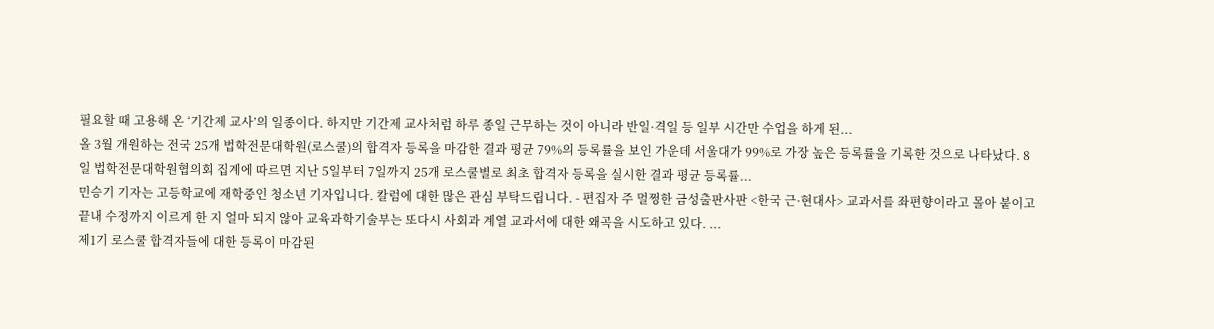필요할 때 고용해 온 ‘기간제 교사’의 일종이다. 하지만 기간제 교사처럼 하루 종일 근무하는 것이 아니라 반일·격일 등 일부 시간만 수업을 하게 된...
올 3월 개원하는 전국 25개 법학전문대학원(로스쿨)의 합격자 등록을 마감한 결과 평균 79%의 등록률을 보인 가운데 서울대가 99%로 가장 높은 등록률을 기록한 것으로 나타났다. 8일 법학전문대학원협의회 집계에 따르면 지난 5일부터 7일까지 25개 로스쿨별로 최초 합격자 등록을 실시한 결과 평균 등록률...
민승기 기자는 고등학교에 재학중인 청소년 기자입니다. 칼럼에 대한 많은 관심 부탁드립니다. - 편집자 주 멀쩡한 금성출판사판 <한국 근·현대사> 교과서를 좌편향이라고 몰아 붙이고 끝내 수정까지 이르게 한 지 얼마 되지 않아 교육과학기술부는 또다시 사회과 계열 교과서에 대한 왜곡을 시도하고 있다. ...
제1기 로스쿨 합격자들에 대한 등록이 마감된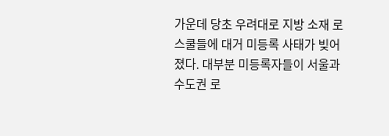가운데 당초 우려대로 지방 소재 로스쿨들에 대거 미등록 사태가 빚어졌다. 대부분 미등록자들이 서울과 수도권 로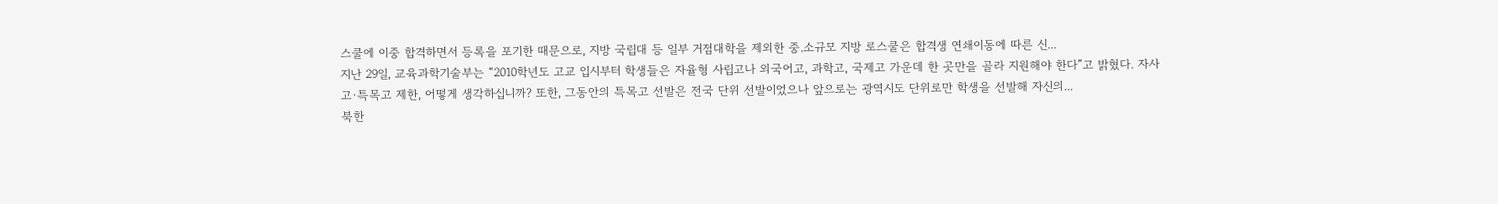스쿨에 이중 합격하면서 등록을 포기한 때문으로, 지방 국립대 등 일부 거점대학을 제외한 중.소규모 지방 로스쿨은 합격생 연쇄이동에 따른 신...
지난 29일, 교육과학기술부는 “2010학년도 고교 입시부터 학생들은 자율형 사립고나 외국어고, 과학고, 국제고 가운데 한 곳만을 골라 지원해야 한다”고 밝혔다. 자사고·특목고 제한, 어떻게 생각하십니까? 또한, 그동안의 특목고 선발은 전국 단위 선발이었으나 앞으로는 광역시도 단위로만 학생을 선발해 자신의...
북한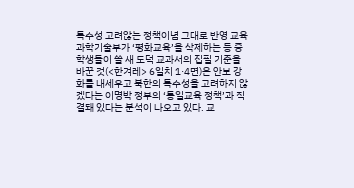특수성 고려않는 정책이념 그대로 반영 교육과학기술부가 ‘평화교육’을 삭제하는 등 중학생들이 쓸 새 도덕 교과서의 집필 기준을 바꾼 것(<한겨레> 6일치 1·4면)은 안보 강화를 내세우고 북한의 특수성을 고려하지 않겠다는 이명박 정부의 ‘통일교육 정책’과 직결돼 있다는 분석이 나오고 있다. 교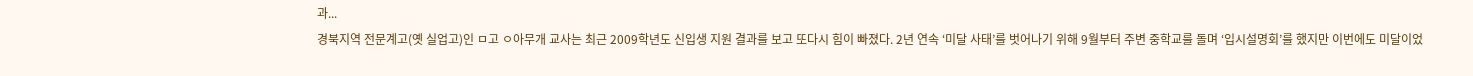과...
경북지역 전문계고(옛 실업고)인 ㅁ고 ㅇ아무개 교사는 최근 2009학년도 신입생 지원 결과를 보고 또다시 힘이 빠졌다. 2년 연속 ‘미달 사태’를 벗어나기 위해 9월부터 주변 중학교를 돌며 ‘입시설명회’를 했지만 이번에도 미달이었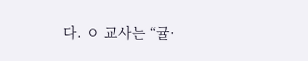다. ㅇ 교사는 “귤·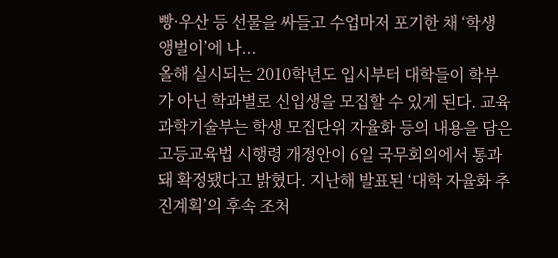빵·우산 등 선물을 싸들고 수업마저 포기한 채 ‘학생 앵벌이’에 나...
올해 실시되는 2010학년도 입시부터 대학들이 학부가 아닌 학과별로 신입생을 모집할 수 있게 된다. 교육과학기술부는 학생 모집단위 자율화 등의 내용을 담은 고등교육법 시행령 개정안이 6일 국무회의에서 통과돼 확정됐다고 밝혔다. 지난해 발표된 ‘대학 자율화 추진계획’의 후속 조처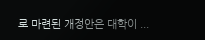로 마련된 개정안은 대학이 ...